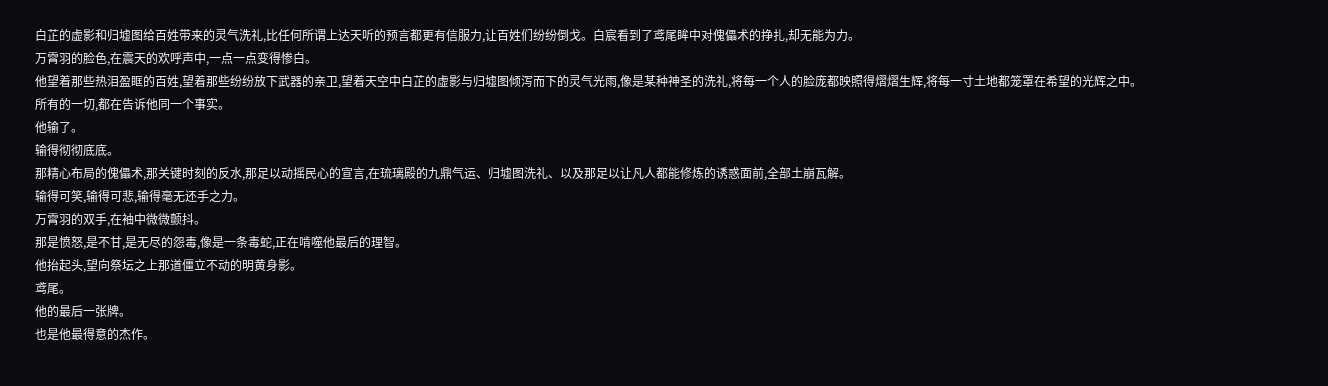白芷的虚影和归墟图给百姓带来的灵气洗礼,比任何所谓上达天听的预言都更有信服力,让百姓们纷纷倒戈。白宸看到了鸢尾眸中对傀儡术的挣扎,却无能为力。
万霄羽的脸色,在震天的欢呼声中,一点一点变得惨白。
他望着那些热泪盈眶的百姓,望着那些纷纷放下武器的亲卫,望着天空中白芷的虚影与归墟图倾泻而下的灵气光雨,像是某种神圣的洗礼,将每一个人的脸庞都映照得熠熠生辉,将每一寸土地都笼罩在希望的光辉之中。
所有的一切,都在告诉他同一个事实。
他输了。
输得彻彻底底。
那精心布局的傀儡术,那关键时刻的反水,那足以动摇民心的宣言,在琉璃殿的九鼎气运、归墟图洗礼、以及那足以让凡人都能修炼的诱惑面前,全部土崩瓦解。
输得可笑,输得可悲,输得毫无还手之力。
万霄羽的双手,在袖中微微颤抖。
那是愤怒,是不甘,是无尽的怨毒,像是一条毒蛇,正在啃噬他最后的理智。
他抬起头,望向祭坛之上那道僵立不动的明黄身影。
鸢尾。
他的最后一张牌。
也是他最得意的杰作。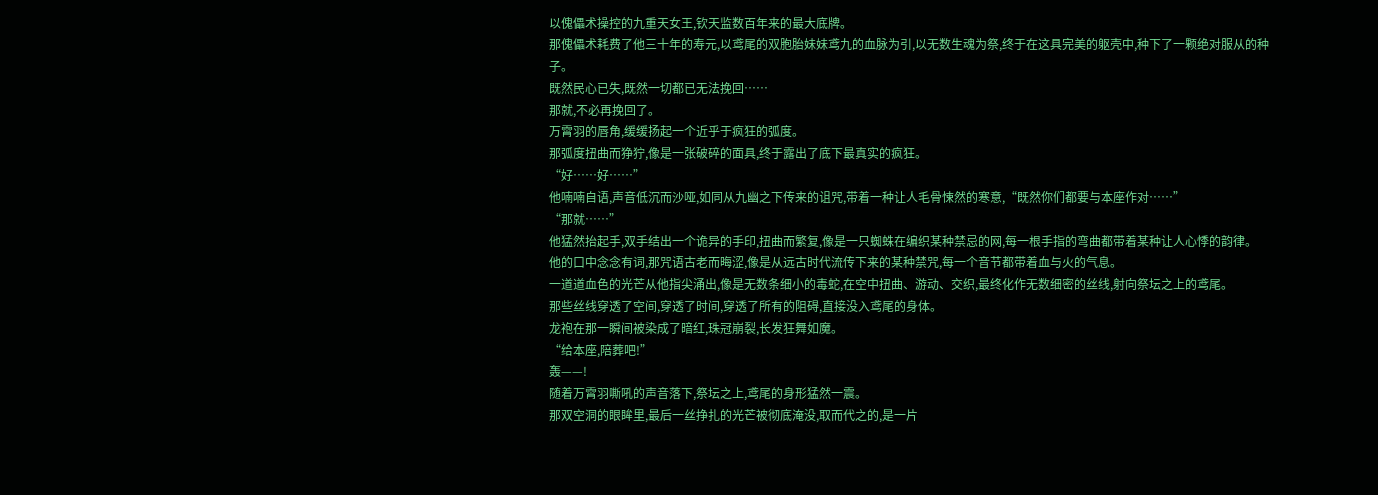以傀儡术操控的九重天女王,钦天监数百年来的最大底牌。
那傀儡术耗费了他三十年的寿元,以鸢尾的双胞胎妹妹鸢九的血脉为引,以无数生魂为祭,终于在这具完美的躯壳中,种下了一颗绝对服从的种子。
既然民心已失,既然一切都已无法挽回……
那就,不必再挽回了。
万霄羽的唇角,缓缓扬起一个近乎于疯狂的弧度。
那弧度扭曲而狰狞,像是一张破碎的面具,终于露出了底下最真实的疯狂。
“好……好……”
他喃喃自语,声音低沉而沙哑,如同从九幽之下传来的诅咒,带着一种让人毛骨悚然的寒意,“既然你们都要与本座作对……”
“那就……”
他猛然抬起手,双手结出一个诡异的手印,扭曲而繁复,像是一只蜘蛛在编织某种禁忌的网,每一根手指的弯曲都带着某种让人心悸的韵律。
他的口中念念有词,那咒语古老而晦涩,像是从远古时代流传下来的某种禁咒,每一个音节都带着血与火的气息。
一道道血色的光芒从他指尖涌出,像是无数条细小的毒蛇,在空中扭曲、游动、交织,最终化作无数细密的丝线,射向祭坛之上的鸢尾。
那些丝线穿透了空间,穿透了时间,穿透了所有的阻碍,直接没入鸢尾的身体。
龙袍在那一瞬间被染成了暗红,珠冠崩裂,长发狂舞如魔。
“给本座,陪葬吧!”
轰——!
随着万霄羽嘶吼的声音落下,祭坛之上,鸢尾的身形猛然一震。
那双空洞的眼眸里,最后一丝挣扎的光芒被彻底淹没,取而代之的,是一片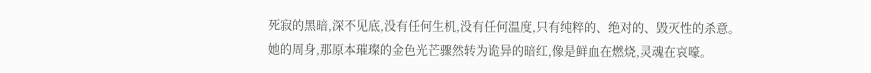死寂的黑暗,深不见底,没有任何生机,没有任何温度,只有纯粹的、绝对的、毁灭性的杀意。
她的周身,那原本璀璨的金色光芒骤然转为诡异的暗红,像是鲜血在燃烧,灵魂在哀嚎。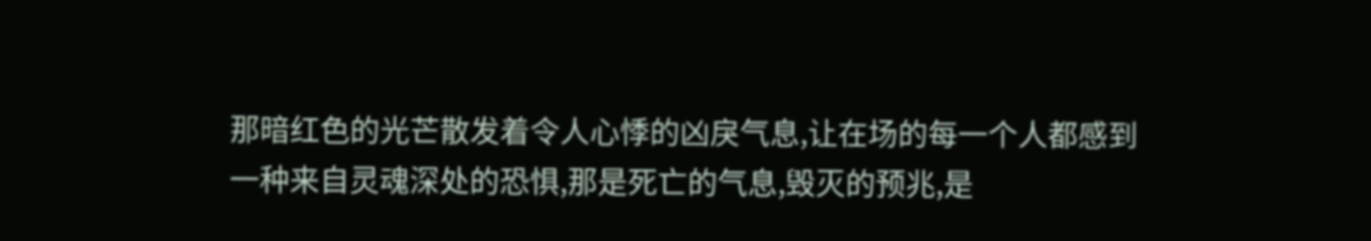那暗红色的光芒散发着令人心悸的凶戾气息,让在场的每一个人都感到一种来自灵魂深处的恐惧,那是死亡的气息,毁灭的预兆,是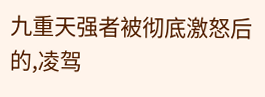九重天强者被彻底激怒后的,凌驾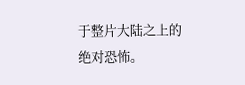于整片大陆之上的绝对恐怖。